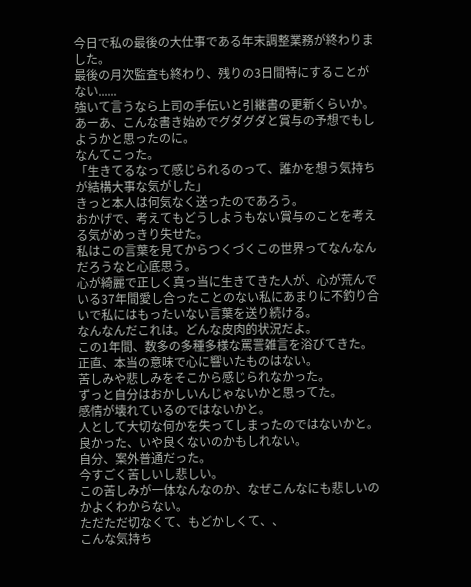今日で私の最後の大仕事である年末調整業務が終わりました。
最後の月次監査も終わり、残りの3日間特にすることがない......
強いて言うなら上司の手伝いと引継書の更新くらいか。
あーあ、こんな書き始めでグダグダと賞与の予想でもしようかと思ったのに。
なんてこった。
「生きてるなって感じられるのって、誰かを想う気持ちが結構大事な気がした」
きっと本人は何気なく送ったのであろう。
おかげで、考えてもどうしようもない賞与のことを考える気がめっきり失せた。
私はこの言葉を見てからつくづくこの世界ってなんなんだろうなと心底思う。
心が綺麗で正しく真っ当に生きてきた人が、心が荒んでいる37年間愛し合ったことのない私にあまりに不釣り合いで私にはもったいない言葉を送り続ける。
なんなんだこれは。どんな皮肉的状況だよ。
この1年間、数多の多種多様な罵詈雑言を浴びてきた。
正直、本当の意味で心に響いたものはない。
苦しみや悲しみをそこから感じられなかった。
ずっと自分はおかしいんじゃないかと思ってた。
感情が壊れているのではないかと。
人として大切な何かを失ってしまったのではないかと。
良かった、いや良くないのかもしれない。
自分、案外普通だった。
今すごく苦しいし悲しい。
この苦しみが一体なんなのか、なぜこんなにも悲しいのかよくわからない。
ただただ切なくて、もどかしくて、、
こんな気持ち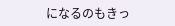になるのもきっ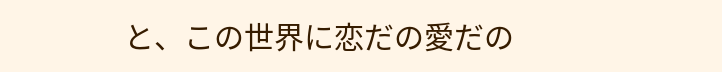と、この世界に恋だの愛だの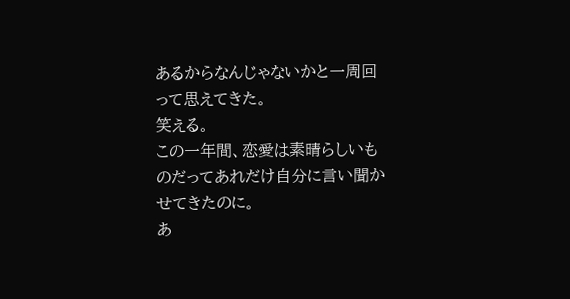あるからなんじゃないかと一周回って思えてきた。
笑える。
この一年間、恋愛は素晴らしいものだってあれだけ自分に言い聞かせてきたのに。
あ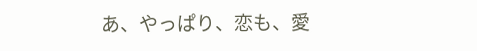あ、やっぱり、恋も、愛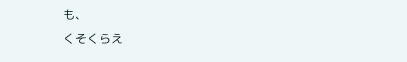も、
くそくらえ